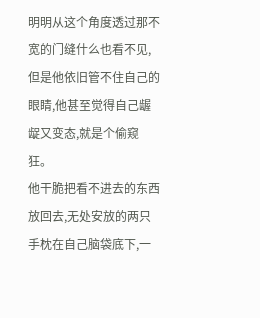明明从这个角度透过那不宽的门缝什么也看不见,但是他依旧管不住自己的眼睛,他甚至觉得自己龌龊又变态,就是个偷窥狂。
他干脆把看不进去的东西放回去,无处安放的两只手枕在自己脑袋底下,一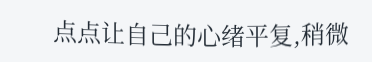点点让自己的心绪平复,稍微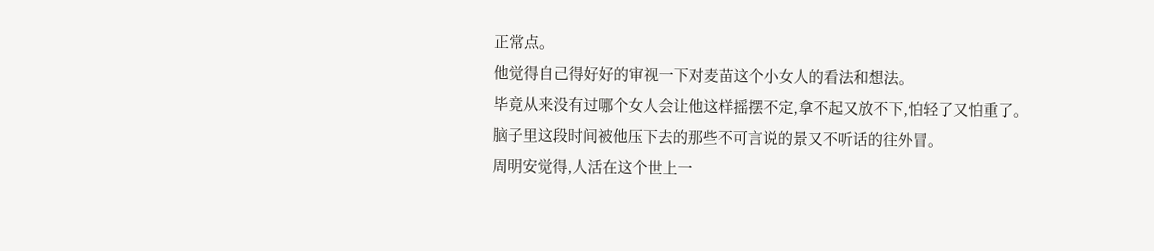正常点。
他觉得自己得好好的审视一下对麦苗这个小女人的看法和想法。
毕竟从来没有过哪个女人会让他这样摇摆不定,拿不起又放不下,怕轻了又怕重了。
脑子里这段时间被他压下去的那些不可言说的景又不听话的往外冒。
周明安觉得,人活在这个世上一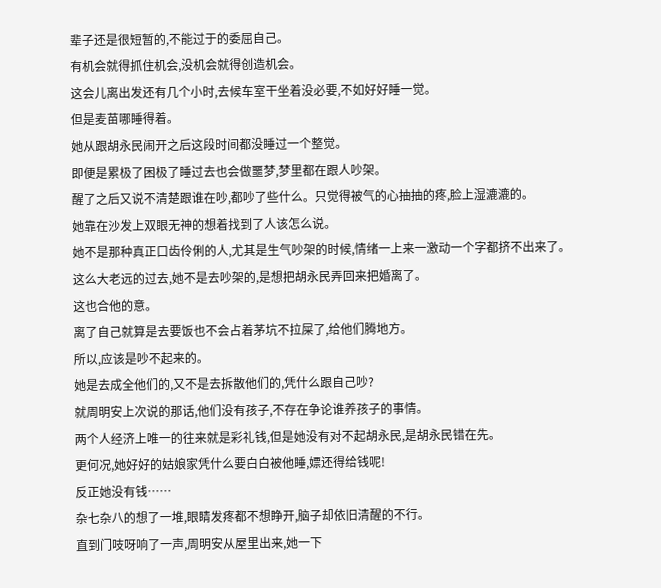辈子还是很短暂的,不能过于的委屈自己。
有机会就得抓住机会,没机会就得创造机会。
这会儿离出发还有几个小时,去候车室干坐着没必要,不如好好睡一觉。
但是麦苗哪睡得着。
她从跟胡永民闹开之后这段时间都没睡过一个整觉。
即便是累极了困极了睡过去也会做噩梦,梦里都在跟人吵架。
醒了之后又说不清楚跟谁在吵,都吵了些什么。只觉得被气的心抽抽的疼,脸上湿漉漉的。
她靠在沙发上双眼无神的想着找到了人该怎么说。
她不是那种真正口齿伶俐的人,尤其是生气吵架的时候,情绪一上来一激动一个字都挤不出来了。
这么大老远的过去,她不是去吵架的,是想把胡永民弄回来把婚离了。
这也合他的意。
离了自己就算是去要饭也不会占着茅坑不拉屎了,给他们腾地方。
所以,应该是吵不起来的。
她是去成全他们的,又不是去拆散他们的,凭什么跟自己吵?
就周明安上次说的那话,他们没有孩子,不存在争论谁养孩子的事情。
两个人经济上唯一的往来就是彩礼钱,但是她没有对不起胡永民,是胡永民错在先。
更何况,她好好的姑娘家凭什么要白白被他睡,嫖还得给钱呢!
反正她没有钱……
杂七杂八的想了一堆,眼睛发疼都不想睁开,脑子却依旧清醒的不行。
直到门吱呀响了一声,周明安从屋里出来,她一下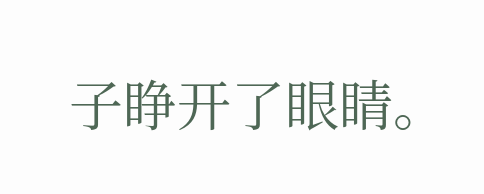子睁开了眼睛。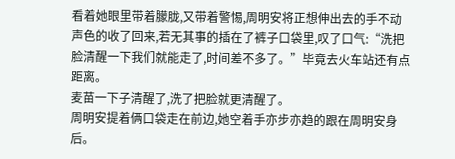看着她眼里带着朦胧,又带着警惕,周明安将正想伸出去的手不动声色的收了回来,若无其事的插在了裤子口袋里,叹了口气:“洗把脸清醒一下我们就能走了,时间差不多了。”毕竟去火车站还有点距离。
麦苗一下子清醒了,洗了把脸就更清醒了。
周明安提着俩口袋走在前边,她空着手亦步亦趋的跟在周明安身后。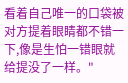看着自己唯一的口袋被对方提着眼睛都不错一下,像是生怕一错眼就给提没了一样。"